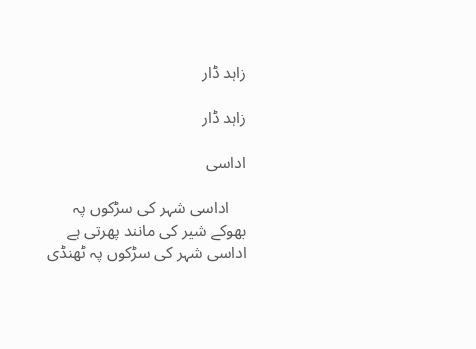زاہد ڈار

زاہد ڈار

اداسی

    اداسی شہر کی سڑکوں پہ بھوکے شیر کی مانند پھرتی ہے اداسی شہر کی سڑکوں پہ ٹھنڈی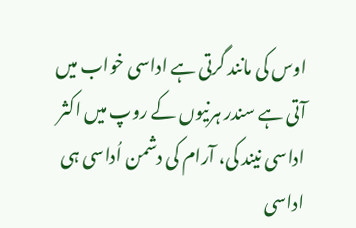اوس کی مانند گرتی ہے اداسی خواب میں آتی ہے سندر ہرنیوں کے روپ میں اکثر اداسی نیند کی، آرام کی دشمن اُداسی ہی اداسی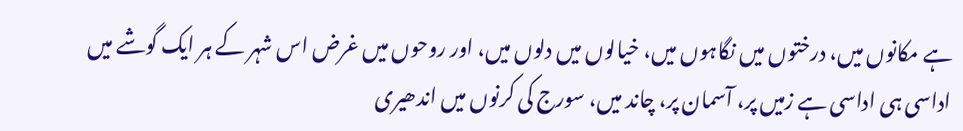ہے مکانوں میں، درختوں میں نگاہوں میں، خیالوں میں دلوں میں، اور روحوں میں غرض اس شہر کے ہر ایک گوشے میں اداسی ہی اداسی ہے زمیں پر، آسمان پر، چاند میں، سورج کی کرنوں میں اندھیری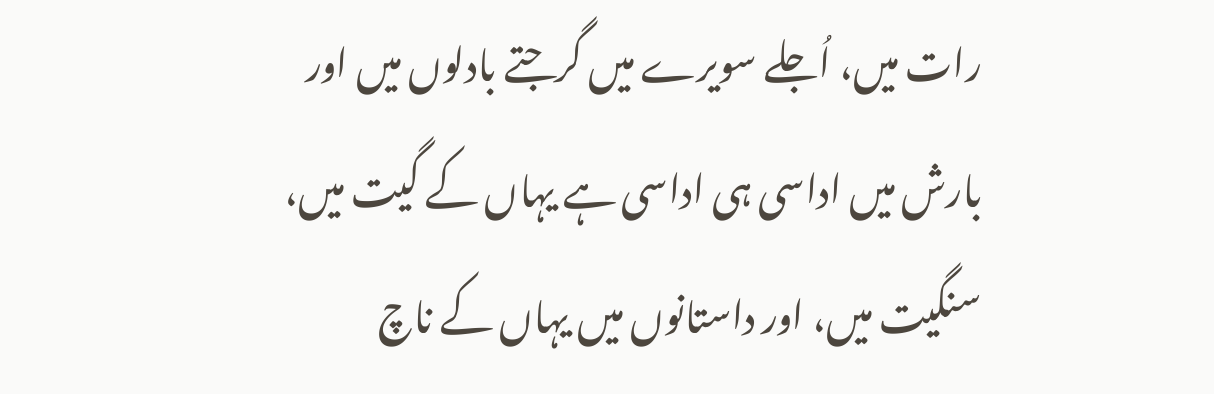رات میں، اُجلے سویرے میں گرجتے بادلوں میں اور بارش میں اداسی ہی اداسی ہے یہاں کے گیت میں، سنگیت میں، اور داستانوں میں یہاں کے ناچ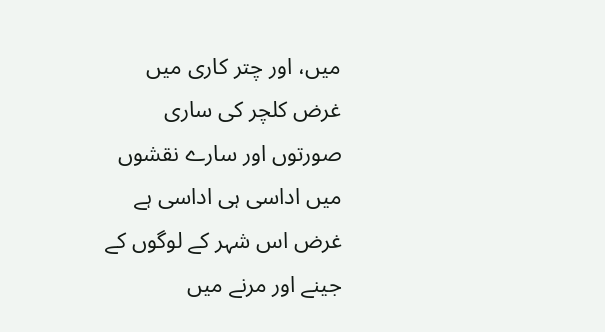میں، اور چتر کاری میں غرض کلچر کی ساری صورتوں اور سارے نقشوں میں اداسی ہی اداسی ہے غرض اس شہر کے لوگوں کے جینے اور مرنے میں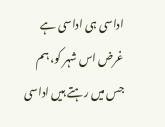اداسی ہی اداسی ہے غرض اس شہر کو، ہم جس میں رہتے ہیں اداسی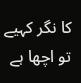کا نگر کہیے تو اچھا ہے